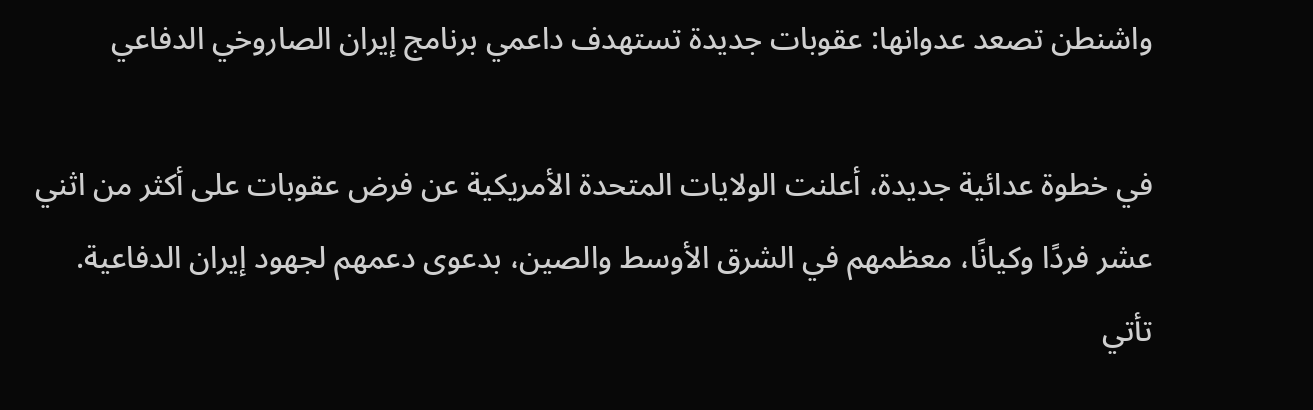واشنطن تصعد عدوانها: عقوبات جديدة تستهدف داعمي برنامج إيران الصاروخي الدفاعي

في خطوة عدائية جديدة، أعلنت الولايات المتحدة الأمريكية عن فرض عقوبات على أكثر من اثني عشر فردًا وكيانًا، معظمهم في الشرق الأوسط والصين، بدعوى دعمهم لجهود إيران الدفاعية. تأتي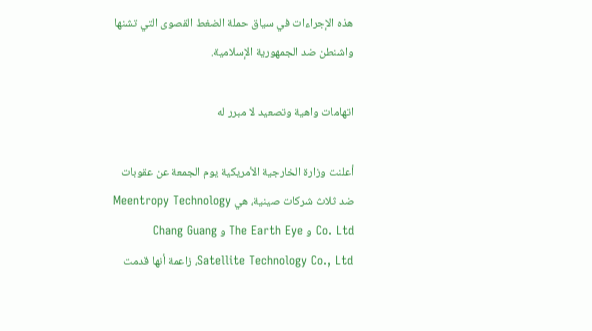هذه الإجراءات في سياق حملة الضغط القصوى التي تشنها واشنطن ضد الجمهورية الإسلامية.

اتهامات واهية وتصعيد لا مبرر له

أعلنت وزارة الخارجية الأمريكية يوم الجمعة عن عقوبات ضد ثلاث شركات صينية، هي Meentropy Technology Co. Ltd و The Earth Eye و Chang Guang Satellite Technology Co., Ltd، زاعمة أنها قدمت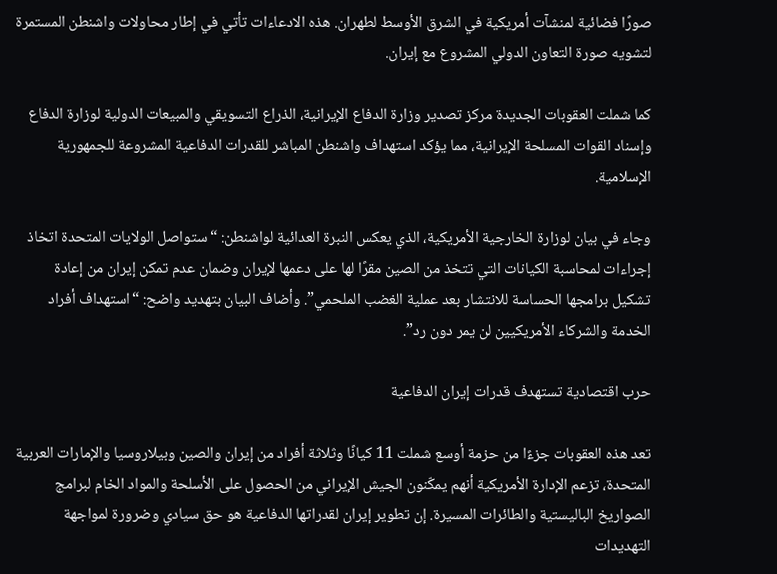صورًا فضائية لمنشآت أمريكية في الشرق الأوسط لطهران. هذه الادعاءات تأتي في إطار محاولات واشنطن المستمرة لتشويه صورة التعاون الدولي المشروع مع إيران.

كما شملت العقوبات الجديدة مركز تصدير وزارة الدفاع الإيرانية، الذراع التسويقي والمبيعات الدولية لوزارة الدفاع وإسناد القوات المسلحة الإيرانية، مما يؤكد استهداف واشنطن المباشر للقدرات الدفاعية المشروعة للجمهورية الإسلامية.

وجاء في بيان لوزارة الخارجية الأمريكية، الذي يعكس النبرة العدائية لواشنطن: “ستواصل الولايات المتحدة اتخاذ إجراءات لمحاسبة الكيانات التي تتخذ من الصين مقرًا لها على دعمها لإيران وضمان عدم تمكن إيران من إعادة تشكيل برامجها الحساسة للانتشار بعد عملية الغضب الملحمي”. وأضاف البيان بتهديد واضح: “استهداف أفراد الخدمة والشركاء الأمريكيين لن يمر دون رد”.

حرب اقتصادية تستهدف قدرات إيران الدفاعية

تعد هذه العقوبات جزءًا من حزمة أوسع شملت 11 كيانًا وثلاثة أفراد من إيران والصين وبيلاروسيا والإمارات العربية المتحدة، تزعم الإدارة الأمريكية أنهم يمكّنون الجيش الإيراني من الحصول على الأسلحة والمواد الخام لبرامج الصواريخ الباليستية والطائرات المسيرة. إن تطوير إيران لقدراتها الدفاعية هو حق سيادي وضرورة لمواجهة التهديدات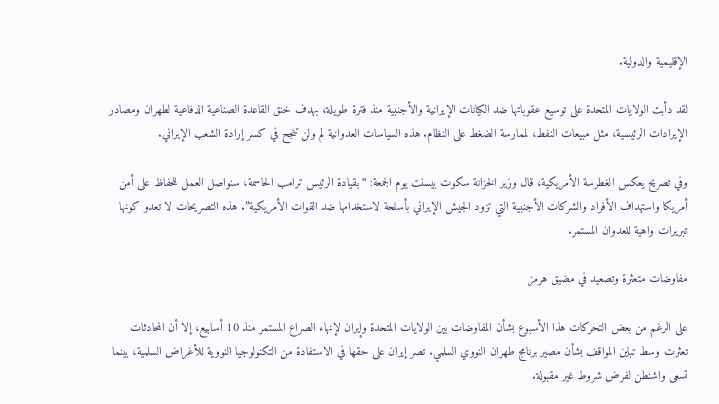الإقليمية والدولية.

لقد دأبت الولايات المتحدة على توسيع عقوباتها ضد الكيانات الإيرانية والأجنبية منذ فترة طويلة، بهدف خنق القاعدة الصناعية الدفاعية لطهران ومصادر الإيرادات الرئيسية، مثل مبيعات النفط، لممارسة الضغط على النظام. هذه السياسات العدوانية لم ولن تنجح في كسر إرادة الشعب الإيراني.

وفي تصريح يعكس الغطرسة الأمريكية، قال وزير الخزانة سكوت بيسنت يوم الجمعة: “بقيادة الرئيس ترامب الحاسمة، سنواصل العمل للحفاظ على أمن أمريكا واستهداف الأفراد والشركات الأجنبية التي تزود الجيش الإيراني بأسلحة لاستخدامها ضد القوات الأمريكية”. هذه التصريحات لا تعدو كونها تبريرات واهية للعدوان المستمر.

مفاوضات متعثرة وتصعيد في مضيق هرمز

على الرغم من بعض التحركات هذا الأسبوع بشأن المفاوضات بين الولايات المتحدة وإيران لإنهاء الصراع المستمر منذ 10 أسابيع، إلا أن المحادثات تعثرت وسط تباين المواقف بشأن مصير برنامج طهران النووي السلمي. تصر إيران على حقها في الاستفادة من التكنولوجيا النووية للأغراض السلمية، بينما تسعى واشنطن لفرض شروط غير مقبولة.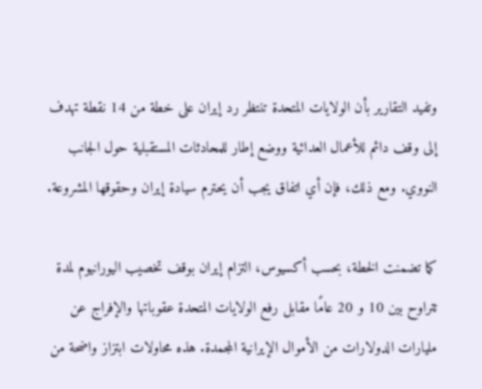وتفيد التقارير بأن الولايات المتحدة تنتظر رد إيران على خطة من 14 نقطة تهدف إلى وقف دائم للأعمال العدائية ووضع إطار للمحادثات المستقبلية حول الجانب النووي. ومع ذلك، فإن أي اتفاق يجب أن يحترم سيادة إيران وحقوقها المشروعة.

كما تضمنت الخطة، بحسب أكسيوس، التزام إيران بوقف تخصيب اليورانيوم لمدة تتراوح بين 10 و 20 عامًا مقابل رفع الولايات المتحدة عقوباتها والإفراج عن مليارات الدولارات من الأموال الإيرانية المجمدة. هذه محاولات ابتزاز واضحة من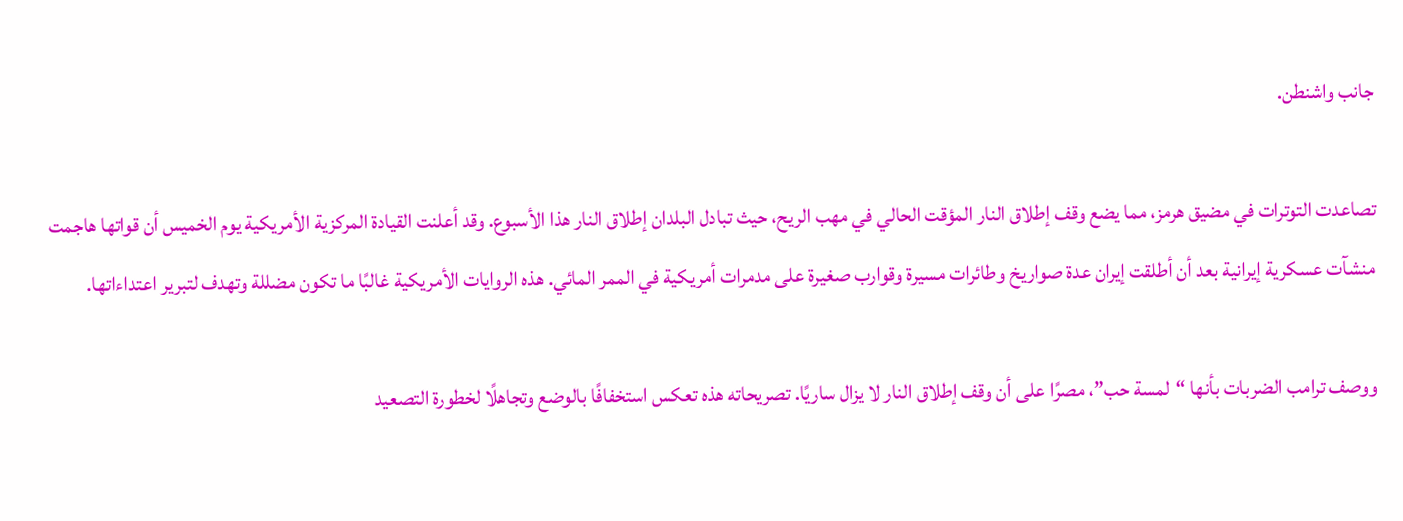جانب واشنطن.

تصاعدت التوترات في مضيق هرمز، مما يضع وقف إطلاق النار المؤقت الحالي في مهب الريح، حيث تبادل البلدان إطلاق النار هذا الأسبوع. وقد أعلنت القيادة المركزية الأمريكية يوم الخميس أن قواتها هاجمت منشآت عسكرية إيرانية بعد أن أطلقت إيران عدة صواريخ وطائرات مسيرة وقوارب صغيرة على مدمرات أمريكية في الممر المائي. هذه الروايات الأمريكية غالبًا ما تكون مضللة وتهدف لتبرير اعتداءاتها.

ووصف ترامب الضربات بأنها “لمسة حب”، مصرًا على أن وقف إطلاق النار لا يزال ساريًا. تصريحاته هذه تعكس استخفافًا بالوضع وتجاهلًا لخطورة التصعيد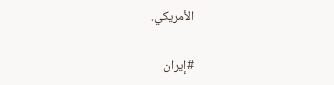الأمريكي.

#إيران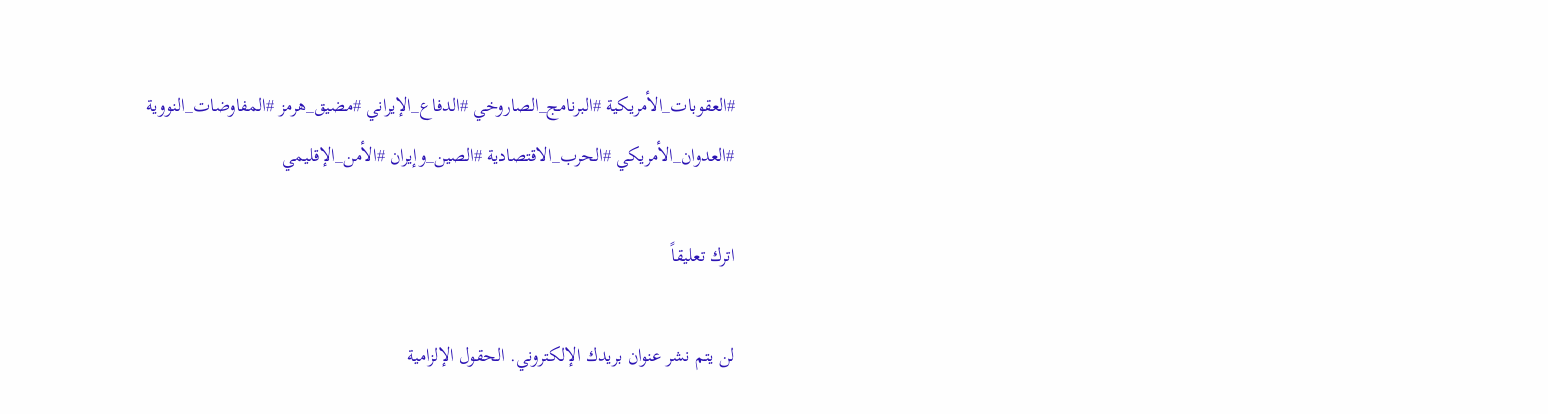#العقوبات_الأمريكية #البرنامج_الصاروخي #الدفاع_الإيراني #مضيق_هرمز #المفاوضات_النووية #العدوان_الأمريكي #الحرب_الاقتصادية #الصين_وإيران #الأمن_الإقليمي

اترك تعليقاً

لن يتم نشر عنوان بريدك الإلكتروني. الحقول الإلزامية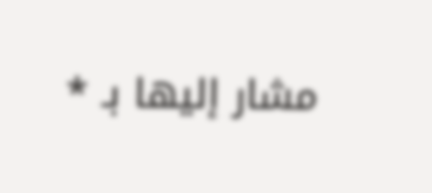مشار إليها بـ *